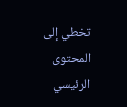تخطي إلى المحتوى الرئيسي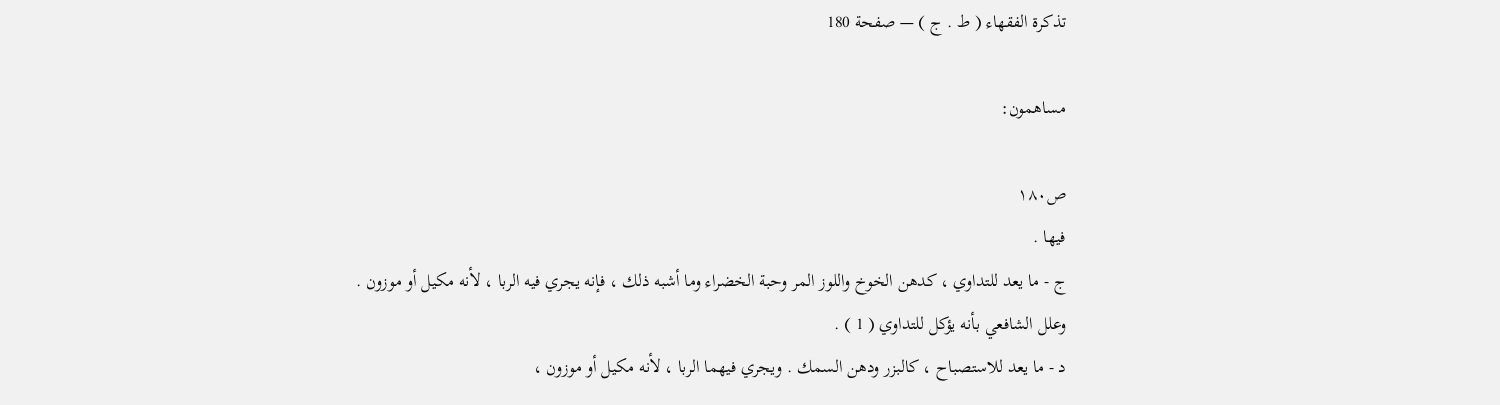تذكرة الفقهاء ( ط . ج ) — صفحة 180

مساهمون:

ص١٨٠
فيها .
ج - ما يعد للتداوي ، كدهن الخوخ واللوز المر وحبة الخضراء وما أشبه ذلك ، فإنه يجري فيه الربا ، لأنه مكيل أو موزون . وعلل الشافعي بأنه يؤكل للتداوي ( 1 ) .
د - ما يعد للاستصباح ، كالبزر ودهن السمك . ويجري فيهما الربا ، لأنه مكيل أو موزون ،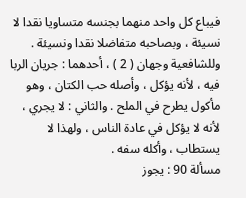فيباع كل واحد منهما بجنسه متساويا نقدا لا نسيئة ، وبصاحبه متفاضلا نقدا ونسيئة . وللشافعية وجهان ( 2 ) ، أحدهما : جريان الربا فيه ، لأنه يؤكل ، وأصله حب الكتان ، وهو مأكول يطرح في الملح . والثاني : لا يجري ، لأنه لا يؤكل في عادة الناس ، ولهذا لا يستطاب ، وأكله سفه .
مسألة 90 : يجوز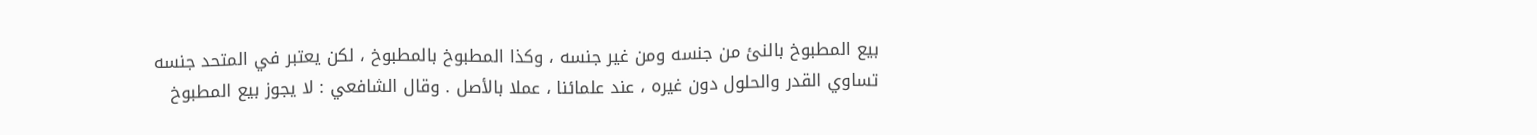بيع المطبوخ بالنئ من جنسه ومن غير جنسه ، وكذا المطبوخ بالمطبوخ ، لكن يعتبر في المتحد جنسه تساوي القدر والحلول دون غيره ، عند علمائنا ، عملا بالأصل . وقال الشافعي : لا يجوز بيع المطبوخ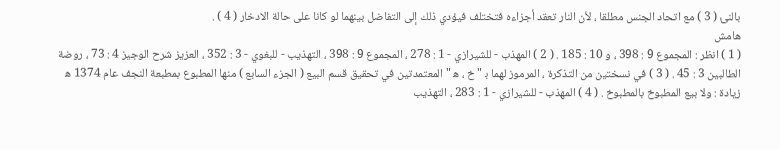بالنئ ( 3 ) مع اتحاد الجنس مطلقا ، لأن النار تعقد أجزاءه فتختلف فيؤدي ذلك إلى التفاضل بينهما لو كانا على حالة الادخار ( 4 ) .
هامش
( 1 ) انظر : المجموع 9 : 398 ، و 10 : 185 . ( 2 ) المهذب - للشيرازي - 1 : 278 ، المجموع 9 : 398 ، التهذيب - للبغوي - 3 : 352 ، العزيز شرح الوجيز 4 : 73 ، روضة الطالبين 3 : 45 . ( 3 ) في نسختين من التذكرة ، المرموز لهما ب‍ " خ ، ه‍ " المعتمدتين في تحقيق قسم البيع ( الجزء السابع ) منها المطبوع بمطبعة النجف عام 1374 ه‍ زيادة : ولا بيع المطبوخ بالمطبوخ . ( 4 ) المهذب - للشيرازي - 1 : 283 ، التهذيب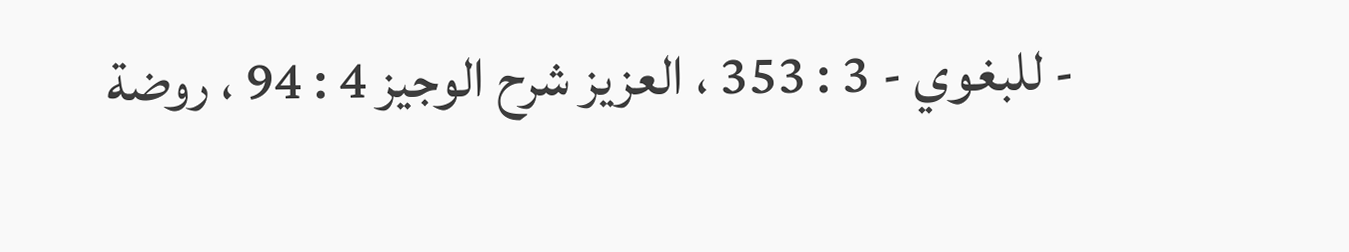- للبغوي - 3 : 353 ، العزيز شرح الوجيز 4 : 94 ، روضة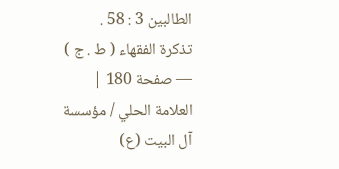الطالبين 3 : 58 .
تذكرة الفقهاء ( ط . ج ) — صفحة 180 | العلامة الحلي / مؤسسة آل البيت (ع)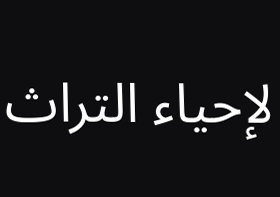لإحياء التراث